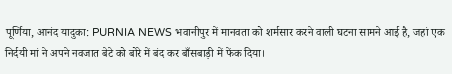पूर्णिया, आनंद यादुका: PURNIA NEWS भवानीपुर में मानवता को शर्मसार करने वाली घटना सामने आई है, जहां एक निर्दयी मां ने अपने नवजात बेटे को बोरे में बंद कर बाँसबाड़ी में फेंक दिया।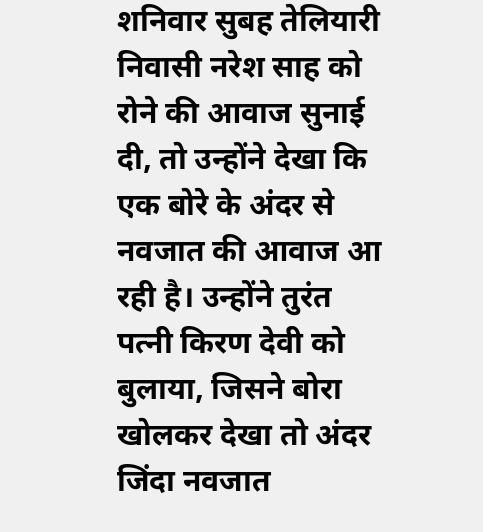शनिवार सुबह तेलियारी निवासी नरेश साह को रोने की आवाज सुनाई दी, तो उन्होंने देखा कि एक बोरे के अंदर से नवजात की आवाज आ रही है। उन्होंने तुरंत पत्नी किरण देवी को बुलाया, जिसने बोरा खोलकर देखा तो अंदर जिंदा नवजात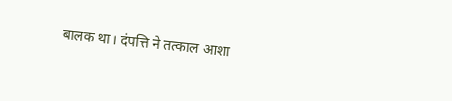बालक था। दंपत्ति ने तत्काल आशा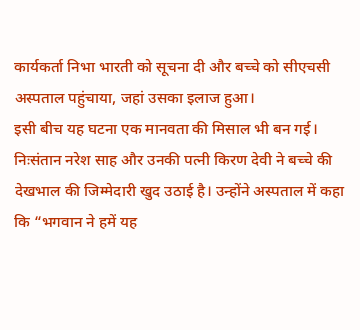कार्यकर्ता निभा भारती को सूचना दी और बच्चे को सीएचसी अस्पताल पहुंचाया, जहां उसका इलाज हुआ।
इसी बीच यह घटना एक मानवता की मिसाल भी बन गई। निःसंतान नरेश साह और उनकी पत्नी किरण देवी ने बच्चे की देखभाल की जिम्मेदारी खुद उठाई है। उन्होंने अस्पताल में कहा कि “भगवान ने हमें यह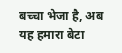बच्चा भेजा है, अब यह हमारा बेटा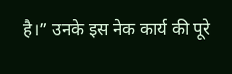है।” उनके इस नेक कार्य की पूरे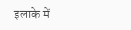इलाके में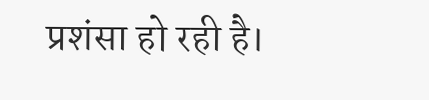प्रशंसा हो रही है।